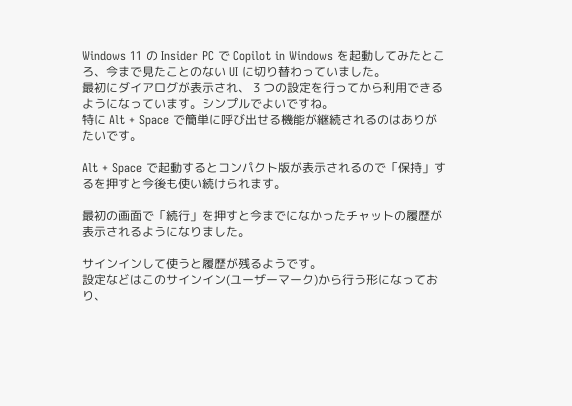Windows 11 の Insider PC で Copilot in Windows を起動してみたところ、今まで見たことのない UI に切り替わっていました。
最初にダイアログが表示され、 3 つの設定を行ってから利用できるようになっています。シンプルでよいですね。
特に Alt + Space で簡単に呼び出せる機能が継続されるのはありがたいです。

Alt + Space で起動するとコンパクト版が表示されるので「保持」するを押すと今後も使い続けられます。

最初の画面で「続行」を押すと今までになかったチャットの履歴が表示されるようになりました。

サインインして使うと履歴が残るようです。
設定などはこのサインイン(ユーザーマーク)から行う形になっており、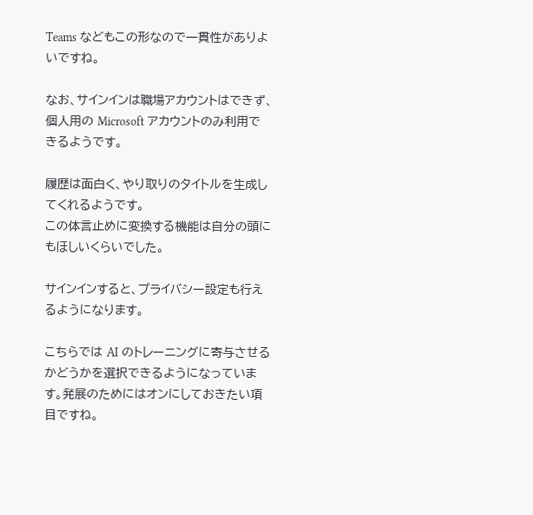Teams などもこの形なので一貫性がありよいですね。

なお、サインインは職場アカウントはできず、個人用の Microsoft アカウントのみ利用できるようです。

履歴は面白く、やり取りのタイトルを生成してくれるようです。
この体言止めに変換する機能は自分の頭にもほしいくらいでした。

サインインすると、プライバシー設定も行えるようになります。

こちらでは AI のトレーニングに寄与させるかどうかを選択できるようになっています。発展のためにはオンにしておきたい項目ですね。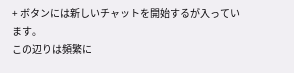+ ボタンには新しいチャットを開始するが入っています。
この辺りは頻繁に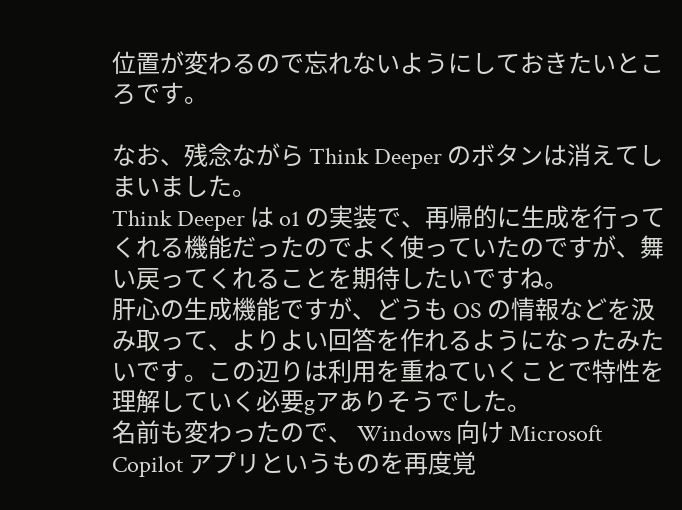位置が変わるので忘れないようにしておきたいところです。

なお、残念ながら Think Deeper のボタンは消えてしまいました。
Think Deeper は o1 の実装で、再帰的に生成を行ってくれる機能だったのでよく使っていたのですが、舞い戻ってくれることを期待したいですね。
肝心の生成機能ですが、どうも OS の情報などを汲み取って、よりよい回答を作れるようになったみたいです。この辺りは利用を重ねていくことで特性を理解していく必要gアありそうでした。
名前も変わったので、 Windows 向け Microsoft Copilot アプリというものを再度覚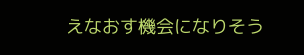えなおす機会になりそう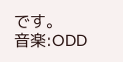です。
音楽:ODD